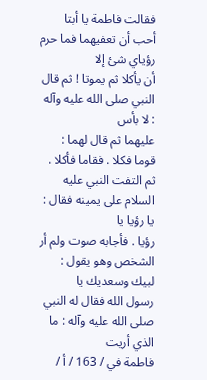فقالت فاطمة يا أبتا أحب أن تعفيهما فما حرم رؤياي شئ إلا
أن يأكلا ثم يموتا ! ثم قال النبي صلى الله عليه وآله : لا بأس
عليهما ثم قال لهما : قوما فكلا . فقاما فأكلا .
ثم التفت النبي عليه السلام على يمينه فقال : يا رؤيا يا
رؤيا . فأجابه صوت ولم أر الشخص وهو يقول : لبيك وسعديك يا
رسول الله فقال له النبي صلى الله عليه وآله : ما الذي أريت
فاطمة في / 163 / أ /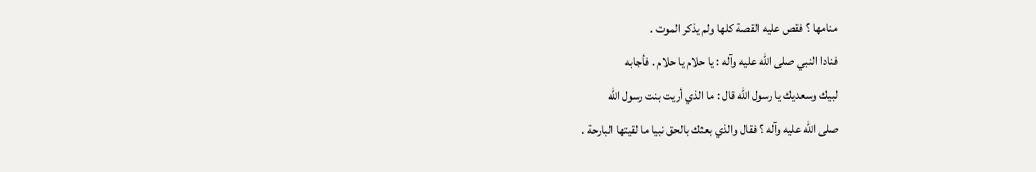منامها ؟ فقص عليه القصة كلها ولم يذكر الموت .
فنادا النبي صلى الله عليه وآله : يا حلام يا حلام . فأجابه
لبيك وسعديك يا رسول الله قال : ما الذي أريت بنت رسول الله
صلى الله عليه وآله ؟ فقال والذي بعثك بالحق نبيا ما لقيتها البارحة .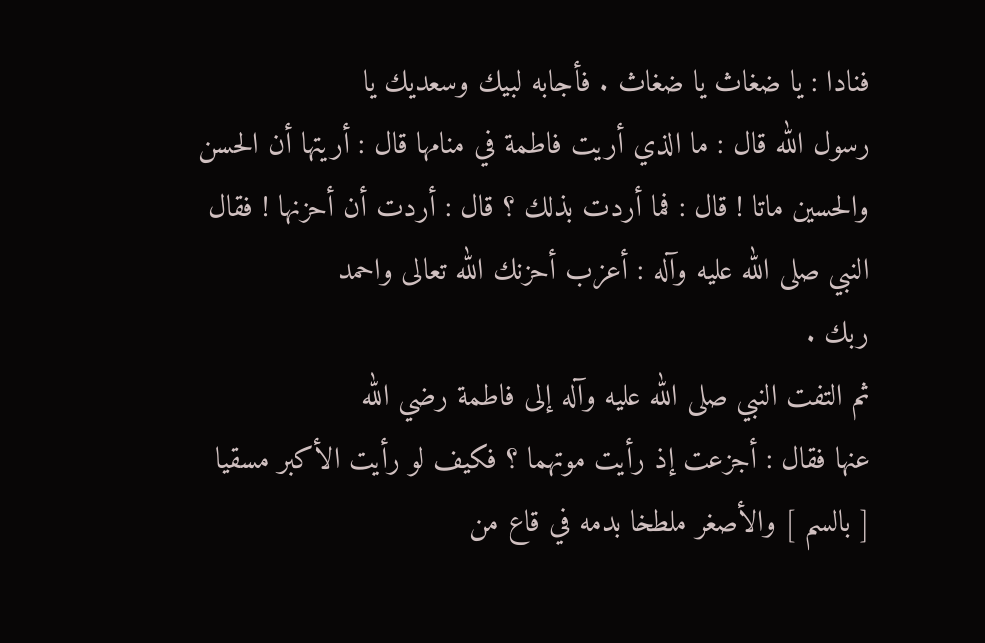فنادا : يا ضغاث يا ضغاث . فأجابه لبيك وسعديك يا
رسول الله قال : ما الذي أريت فاطمة في منامها قال : أريتها أن الحسن
والحسين ماتا ! قال : فما أردت بذلك ؟ قال : أردت أن أحزنها ! فقال
النبي صلى الله عليه وآله : أعزب أحزنك الله تعالى واحمد
ربك .
ثم التفت النبي صلى الله عليه وآله إلى فاطمة رضي الله
عنها فقال : أجزعت إذ رأيت موتهما ؟ فكيف لو رأيت الأكبر مسقيا
[ بالسم ] والأصغر ملطخا بدمه في قاع من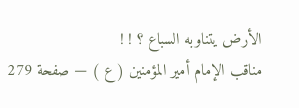الأرض يتناوبه السباع ؟ ! !
مناقب الإمام أمير المؤمنين ( ع ) — صفحة 279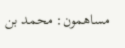مساهمون: محمد بن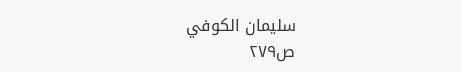سليمان الكوفي
ص٢٧٩